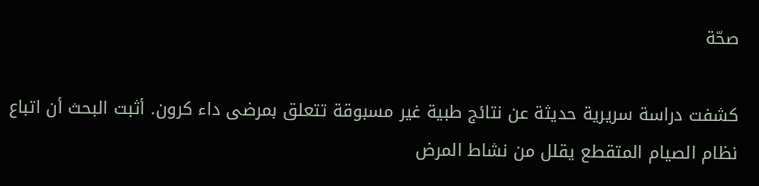صحّة

كشفت دراسة سريرية حديثة عن نتائج طبية غير مسبوقة تتعلق بمرضى داء كرون. أثبت البحث أن اتباع نظام الصيام المتقطع يقلل من نشاط المرض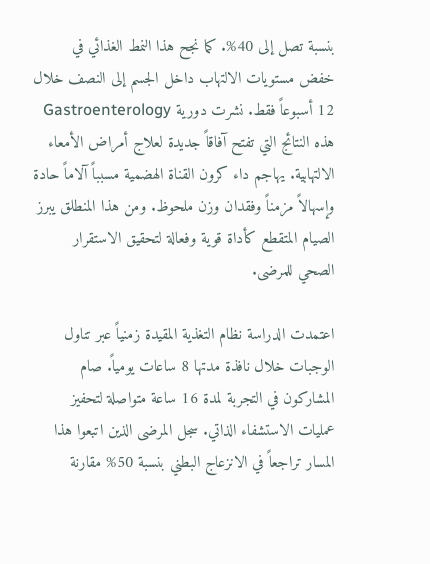بنسبة تصل إلى 40%. كما نجح هذا النمط الغذائي في خفض مستويات الالتهاب داخل الجسم إلى النصف خلال 12 أسبوعاً فقط. نشرت دورية Gastroenterology هذه النتائج التي تفتح آفاقاً جديدة لعلاج أمراض الأمعاء الالتهابية. يهاجم داء كرون القناة الهضمية مسبباً آلاماً حادة وإسهالاً مزمناً وفقدان وزن ملحوظ. ومن هذا المنطلق يبرز الصيام المتقطع كأداة قوية وفعالة لتحقيق الاستقرار الصحي للمرضى.

اعتمدت الدراسة نظام التغذية المقيدة زمنياً عبر تناول الوجبات خلال نافذة مدتها 8 ساعات يومياً. صام المشاركون في التجربة لمدة 16 ساعة متواصلة لتحفيز عمليات الاستشفاء الذاتي. سجل المرضى الذين اتبعوا هذا المسار تراجعاً في الانزعاج البطني بنسبة 50% مقارنة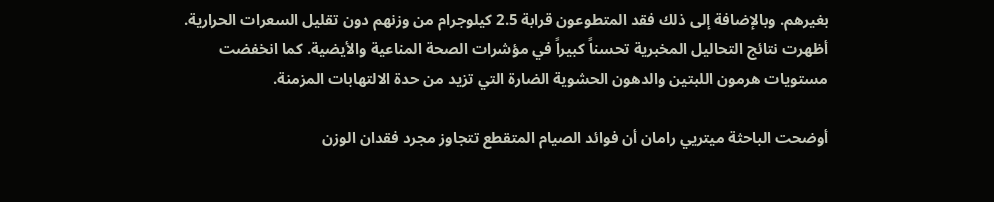بغيرهم. وبالإضافة إلى ذلك فقد المتطوعون قرابة 2.5 كيلوجرام من وزنهم دون تقليل السعرات الحرارية. أظهرت نتائج التحاليل المخبرية تحسناً كبيراً في مؤشرات الصحة المناعية والأيضية. كما انخفضت مستويات هرمون اللبتين والدهون الحشوية الضارة التي تزيد من حدة الالتهابات المزمنة.

أوضحت الباحثة ميتريي رامان أن فوائد الصيام المتقطع تتجاوز مجرد فقدان الوزن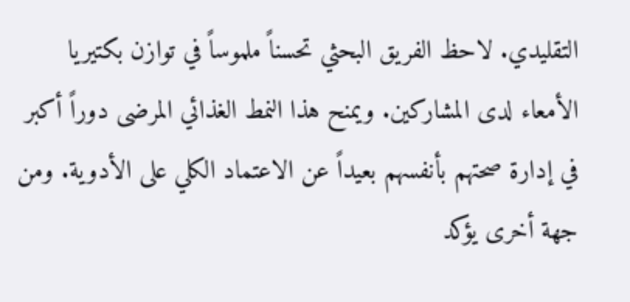التقليدي. لاحظ الفريق البحثي تحسناً ملموساً في توازن بكتيريا الأمعاء لدى المشاركين. ويمنح هذا النمط الغذائي المرضى دوراً أكبر في إدارة صحتهم بأنفسهم بعيداً عن الاعتماد الكلي على الأدوية. ومن جهة أخرى يؤكد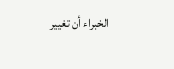الخبراء أن تغيير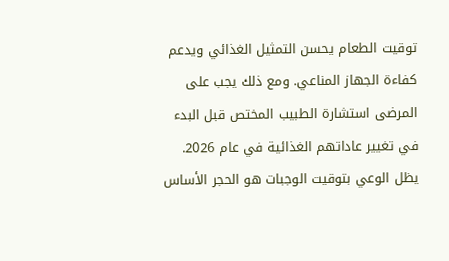توقيت الطعام يحسن التمثيل الغذائي ويدعم كفاءة الجهاز المناعي. ومع ذلك يجب على المرضى استشارة الطبيب المختص قبل البدء في تغيير عاداتهم الغذائية في عام 2026. يظل الوعي بتوقيت الوجبات هو الحجر الأساس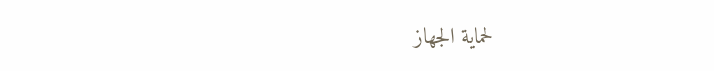لحماية الجهاز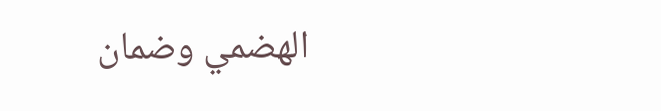الهضمي وضمان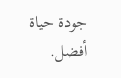جودة حياة أفضل.